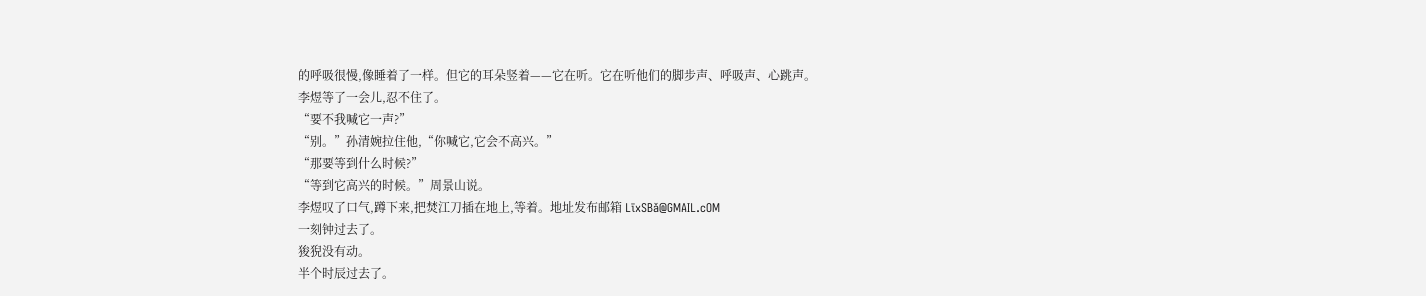的呼吸很慢,像睡着了一样。但它的耳朵竖着——它在听。它在听他们的脚步声、呼吸声、心跳声。
李煜等了一会儿,忍不住了。
“要不我喊它一声?”
“别。”孙清婉拉住他,“你喊它,它会不高兴。”
“那要等到什么时候?”
“等到它高兴的时候。”周景山说。
李煜叹了口气,蹲下来,把焚江刀插在地上,等着。地址发布邮箱 LīxSBǎ@GMAIL.cOM
一刻钟过去了。
狻猊没有动。
半个时辰过去了。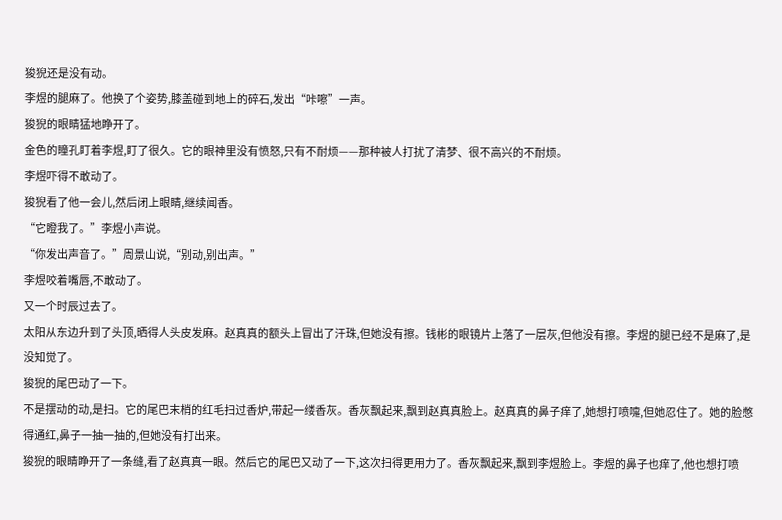狻猊还是没有动。
李煜的腿麻了。他换了个姿势,膝盖碰到地上的碎石,发出“咔嚓”一声。
狻猊的眼睛猛地睁开了。
金色的瞳孔盯着李煜,盯了很久。它的眼神里没有愤怒,只有不耐烦——那种被人打扰了清梦、很不高兴的不耐烦。
李煜吓得不敢动了。
狻猊看了他一会儿,然后闭上眼睛,继续闻香。
“它瞪我了。”李煜小声说。
“你发出声音了。”周景山说,“别动,别出声。”
李煜咬着嘴唇,不敢动了。
又一个时辰过去了。
太阳从东边升到了头顶,晒得人头皮发麻。赵真真的额头上冒出了汗珠,但她没有擦。钱彬的眼镜片上落了一层灰,但他没有擦。李煜的腿已经不是麻了,是没知觉了。
狻猊的尾巴动了一下。
不是摆动的动,是扫。它的尾巴末梢的红毛扫过香炉,带起一缕香灰。香灰飘起来,飘到赵真真脸上。赵真真的鼻子痒了,她想打喷嚏,但她忍住了。她的脸憋得通红,鼻子一抽一抽的,但她没有打出来。
狻猊的眼睛睁开了一条缝,看了赵真真一眼。然后它的尾巴又动了一下,这次扫得更用力了。香灰飘起来,飘到李煜脸上。李煜的鼻子也痒了,他也想打喷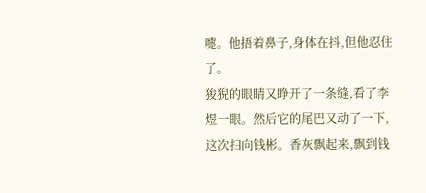嚏。他捂着鼻子,身体在抖,但他忍住了。
狻猊的眼睛又睁开了一条缝,看了李煜一眼。然后它的尾巴又动了一下,这次扫向钱彬。香灰飘起来,飘到钱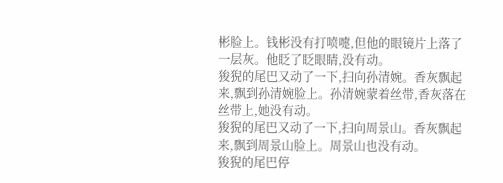彬脸上。钱彬没有打喷嚏,但他的眼镜片上落了一层灰。他眨了眨眼睛,没有动。
狻猊的尾巴又动了一下,扫向孙清婉。香灰飘起来,飘到孙清婉脸上。孙清婉蒙着丝带,香灰落在丝带上,她没有动。
狻猊的尾巴又动了一下,扫向周景山。香灰飘起来,飘到周景山脸上。周景山也没有动。
狻猊的尾巴停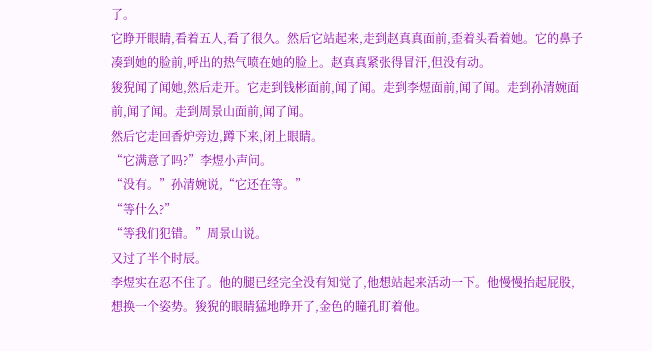了。
它睁开眼睛,看着五人,看了很久。然后它站起来,走到赵真真面前,歪着头看着她。它的鼻子凑到她的脸前,呼出的热气喷在她的脸上。赵真真紧张得冒汗,但没有动。
狻猊闻了闻她,然后走开。它走到钱彬面前,闻了闻。走到李煜面前,闻了闻。走到孙清婉面前,闻了闻。走到周景山面前,闻了闻。
然后它走回香炉旁边,蹲下来,闭上眼睛。
“它满意了吗?”李煜小声问。
“没有。”孙清婉说,“它还在等。”
“等什么?”
“等我们犯错。”周景山说。
又过了半个时辰。
李煜实在忍不住了。他的腿已经完全没有知觉了,他想站起来活动一下。他慢慢抬起屁股,想换一个姿势。狻猊的眼睛猛地睁开了,金色的瞳孔盯着他。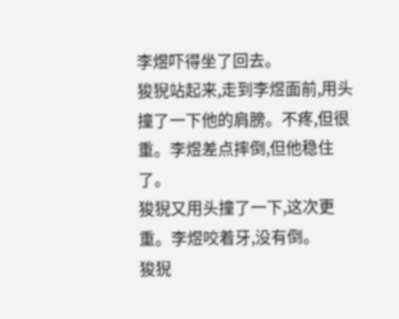李煜吓得坐了回去。
狻猊站起来,走到李煜面前,用头撞了一下他的肩膀。不疼,但很重。李煜差点摔倒,但他稳住了。
狻猊又用头撞了一下,这次更重。李煜咬着牙,没有倒。
狻猊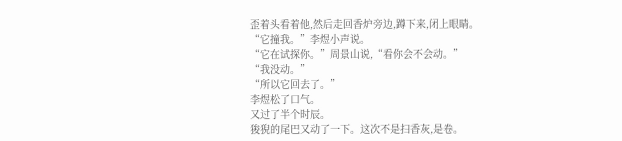歪着头看着他,然后走回香炉旁边,蹲下来,闭上眼睛。
“它撞我。”李煜小声说。
“它在试探你。”周景山说,“看你会不会动。”
“我没动。”
“所以它回去了。”
李煜松了口气。
又过了半个时辰。
狻猊的尾巴又动了一下。这次不是扫香灰,是卷。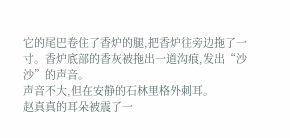它的尾巴卷住了香炉的腿,把香炉往旁边拖了一寸。香炉底部的香灰被拖出一道沟痕,发出“沙沙”的声音。
声音不大,但在安静的石林里格外刺耳。
赵真真的耳朵被震了一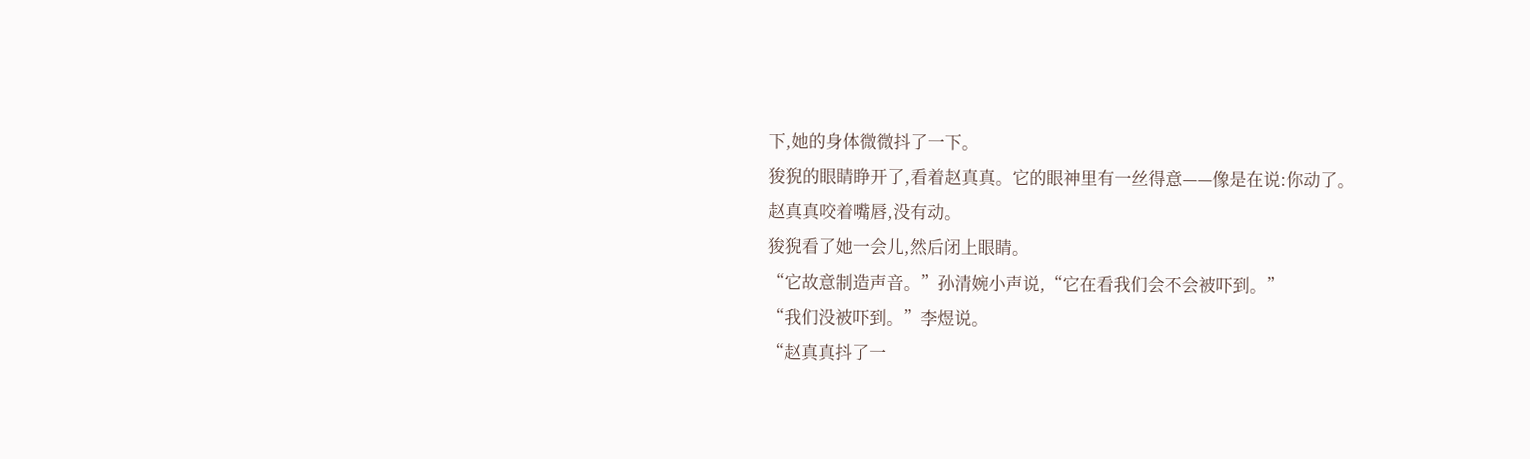下,她的身体微微抖了一下。
狻猊的眼睛睁开了,看着赵真真。它的眼神里有一丝得意——像是在说:你动了。
赵真真咬着嘴唇,没有动。
狻猊看了她一会儿,然后闭上眼睛。
“它故意制造声音。”孙清婉小声说,“它在看我们会不会被吓到。”
“我们没被吓到。”李煜说。
“赵真真抖了一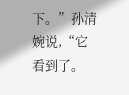下。”孙清婉说,“它看到了。